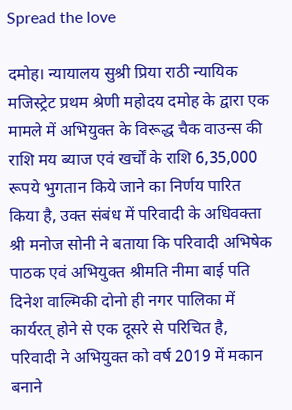Spread the love

दमोह। न्यायालय सुश्री प्रिया राठी न्यायिक मजिस्ट्रेट प्रथम श्रेणी महोदय दमोह के द्वारा एक मामले में अभियुक्त के विरूद्ध चैक वाउन्स की राशि मय ब्याज एवं खर्चों के राशि 6,35,000 रूपये भुगतान किये जाने का निर्णय पारित किया है, उक्त संबंध में परिवादी के अधिवक्ता श्री मनोज सोनी ने बताया कि परिवादी अभिषेक पाठक एवं अभियुक्त श्रीमति नीमा बाई पति दिनेश वाल्मिकी दोनो ही नगर पालिका में कार्यरत् होने से एक दूसरे से परिचित है, परिवादी ने अभियुक्त को वर्ष 2019 में मकान बनाने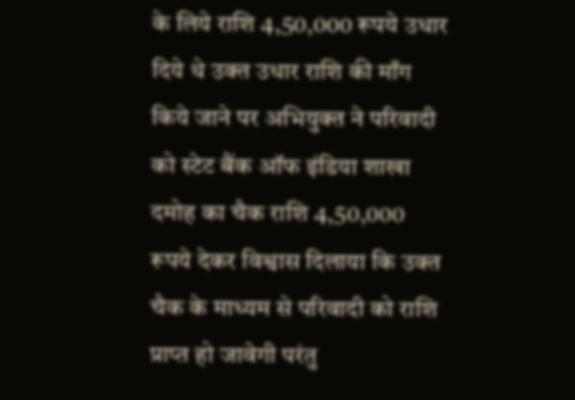के लिये राशि 4,50,000 रूपये उधार दिये थे उक्त उधार राशि की माँग किये जाने पर अभियुक्त ने परिवादी को स्टेट बैंक ऑफ इंडिया शाखा दमोह का चैक राशि 4,50,000 रूपये देकर विश्वास दिलाया कि उक्त चैक के माध्यम से परिवादी को राशि प्राप्त हो जावेगी परंतु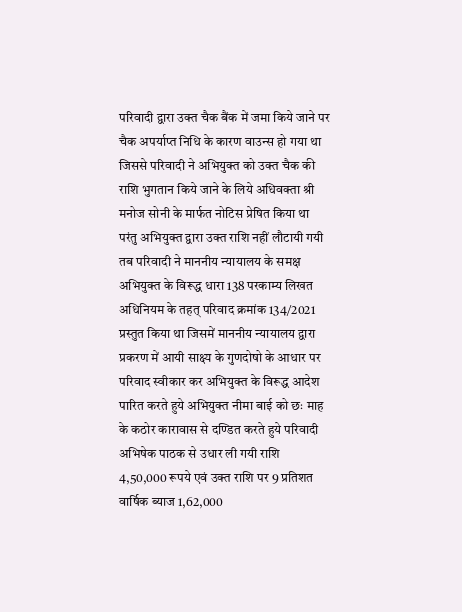परिवादी द्वारा उक्त चैक बैंक में जमा किये जाने पर चैक अपर्याप्त निधि के कारण वाउन्स हो गया था जिससे परिवादी ने अभियुक्त को उक्त चैक की राशि भुगतान किये जाने के लिये अधिवक्ता श्री मनोज सोनी के मार्फत नोटिस प्रेषित किया था परंतु अभियुक्त द्वारा उक्त राशि नहीं लौटायी गयी तब परिवादी ने माननीय न्यायालय के समक्ष अभियुक्त के विरूद्ध धारा 138 परकाम्य लिखत अधिनियम के तहत् परिवाद क्रमांक 134/2021 प्रस्तुत किया था जिसमें माननीय न्यायालय द्वारा प्रकरण में आयी साक्ष्य के गुणदोषो के आधार पर परिवाद स्वीकार कर अभियुक्त के विरूद्ध आदेश पारित करते हुये अभियुक्त नीमा बाई को छः माह के कठोर कारावास से दण्डित करते हुये परिवादी अभिषेक पाठक से उधार ली गयी राशि 4,50,000 रूपये एवं उक्त राशि पर 9 प्रतिशत वार्षिक ब्याज 1,62,000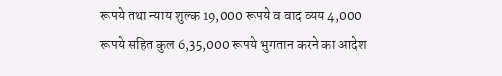रूपये तथा न्याय शुल्क 19,000 रूपये व वाद व्यय 4,000 रूपये सहित कुल 6,35,000 रूपये भुगतान करने का आदेश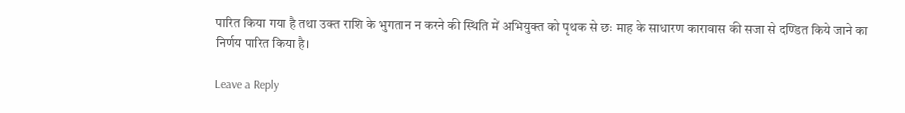पारित किया गया है तथा उक्त राशि के भुगतान न करने की स्थिति में अभियुक्त को पृथक से छः माह के साधारण कारावास की सजा से दण्डित किये जाने का निर्णय पारित किया है।

Leave a Reply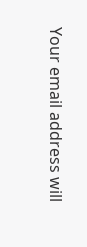Your email address will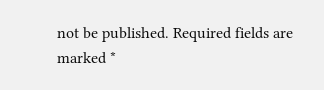not be published. Required fields are marked *